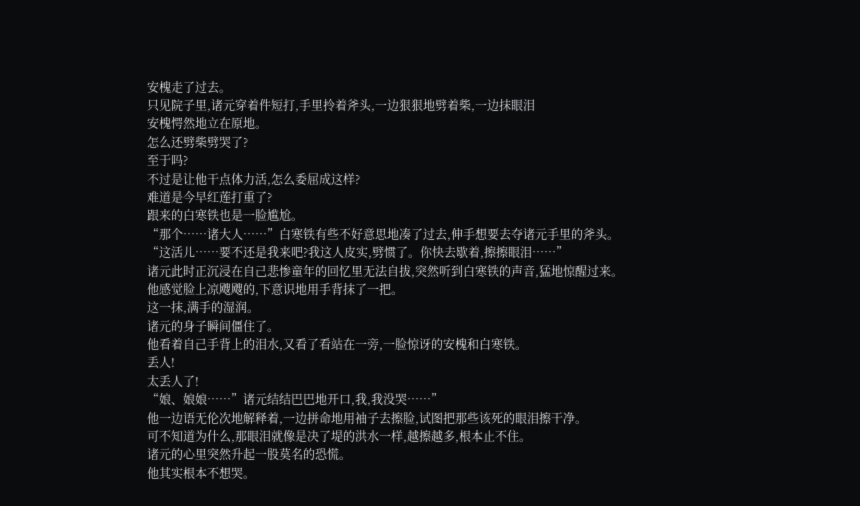安槐走了过去。
只见院子里,诸元穿着件短打,手里拎着斧头,一边狠狠地劈着柴,一边抹眼泪
安槐愕然地立在原地。
怎么还劈柴劈哭了?
至于吗?
不过是让他干点体力活,怎么委屈成这样?
难道是今早红莲打重了?
跟来的白寒铁也是一脸尴尬。
“那个……诸大人……”白寒铁有些不好意思地凑了过去,伸手想要去夺诸元手里的斧头。
“这活儿……要不还是我来吧?我这人皮实,劈惯了。你快去歇着,擦擦眼泪……”
诸元此时正沉浸在自己悲惨童年的回忆里无法自拔,突然听到白寒铁的声音,猛地惊醒过来。
他感觉脸上凉飕飕的,下意识地用手背抹了一把。
这一抹,满手的湿润。
诸元的身子瞬间僵住了。
他看着自己手背上的泪水,又看了看站在一旁,一脸惊讶的安槐和白寒铁。
丢人!
太丢人了!
“娘、娘娘……”诸元结结巴巴地开口,我,我没哭……”
他一边语无伦次地解释着,一边拼命地用袖子去擦脸,试图把那些该死的眼泪擦干净。
可不知道为什么,那眼泪就像是决了堤的洪水一样,越擦越多,根本止不住。
诸元的心里突然升起一股莫名的恐慌。
他其实根本不想哭。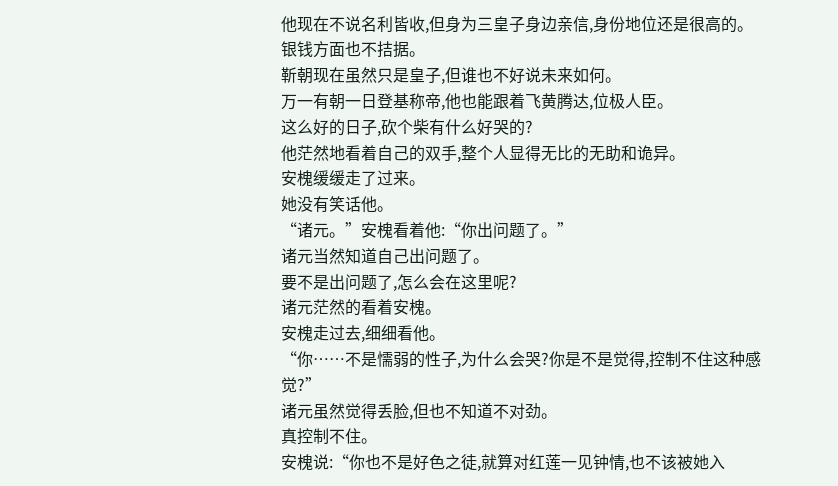他现在不说名利皆收,但身为三皇子身边亲信,身份地位还是很高的。
银钱方面也不拮据。
靳朝现在虽然只是皇子,但谁也不好说未来如何。
万一有朝一日登基称帝,他也能跟着飞黄腾达,位极人臣。
这么好的日子,砍个柴有什么好哭的?
他茫然地看着自己的双手,整个人显得无比的无助和诡异。
安槐缓缓走了过来。
她没有笑话他。
“诸元。”安槐看着他:“你出问题了。”
诸元当然知道自己出问题了。
要不是出问题了,怎么会在这里呢?
诸元茫然的看着安槐。
安槐走过去,细细看他。
“你……不是懦弱的性子,为什么会哭?你是不是觉得,控制不住这种感觉?”
诸元虽然觉得丢脸,但也不知道不对劲。
真控制不住。
安槐说:“你也不是好色之徒,就算对红莲一见钟情,也不该被她入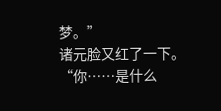梦。”
诸元脸又红了一下。
“你……是什么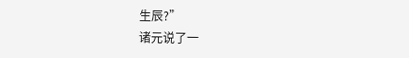生辰?”
诸元说了一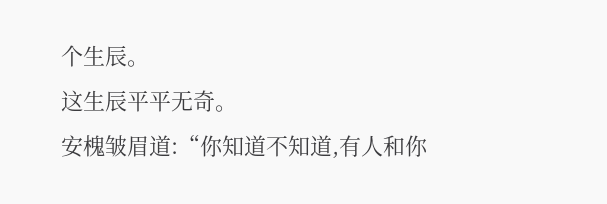个生辰。
这生辰平平无奇。
安槐皱眉道:“你知道不知道,有人和你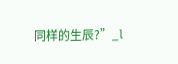同样的生辰?”_l